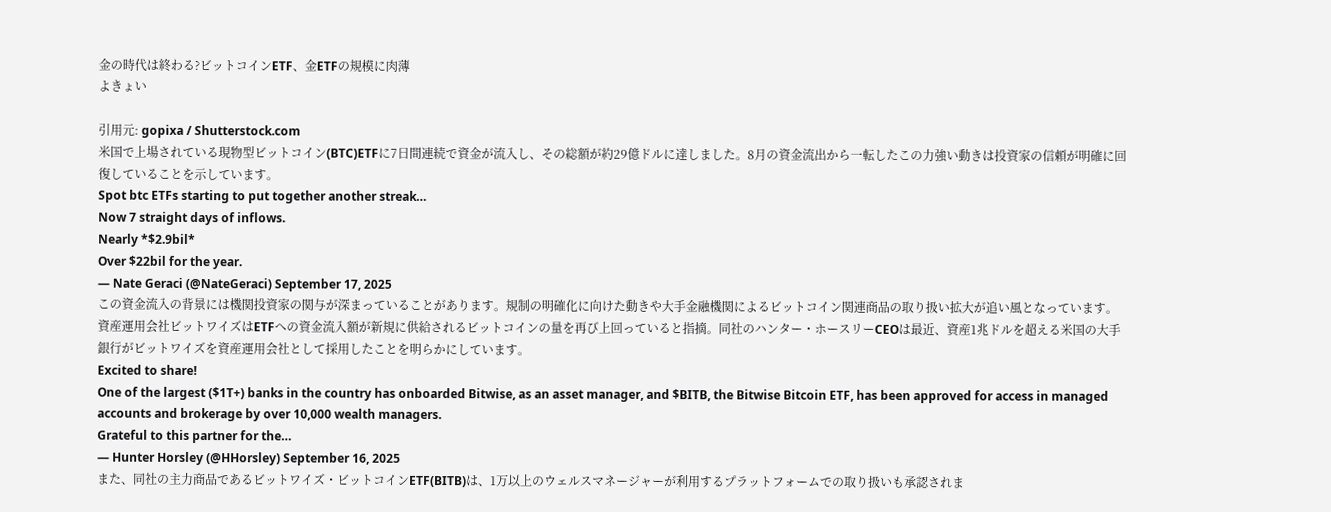金の時代は終わる?ビットコインETF、金ETFの規模に肉薄
よきょい

引用元: gopixa / Shutterstock.com
米国で上場されている現物型ビットコイン(BTC)ETFに7日間連続で資金が流入し、その総額が約29億ドルに達しました。8月の資金流出から一転したこの力強い動きは投資家の信頼が明確に回復していることを示しています。
Spot btc ETFs starting to put together another streak…
Now 7 straight days of inflows.
Nearly *$2.9bil*
Over $22bil for the year.
— Nate Geraci (@NateGeraci) September 17, 2025
この資金流入の背景には機関投資家の関与が深まっていることがあります。規制の明確化に向けた動きや大手金融機関によるビットコイン関連商品の取り扱い拡大が追い風となっています。
資産運用会社ビットワイズはETFへの資金流入額が新規に供給されるビットコインの量を再び上回っていると指摘。同社のハンター・ホースリーCEOは最近、資産1兆ドルを超える米国の大手銀行がビットワイズを資産運用会社として採用したことを明らかにしています。
Excited to share!
One of the largest ($1T+) banks in the country has onboarded Bitwise, as an asset manager, and $BITB, the Bitwise Bitcoin ETF, has been approved for access in managed accounts and brokerage by over 10,000 wealth managers.
Grateful to this partner for the…
— Hunter Horsley (@HHorsley) September 16, 2025
また、同社の主力商品であるビットワイズ・ビットコインETF(BITB)は、1万以上のウェルスマネージャーが利用するプラットフォームでの取り扱いも承認されま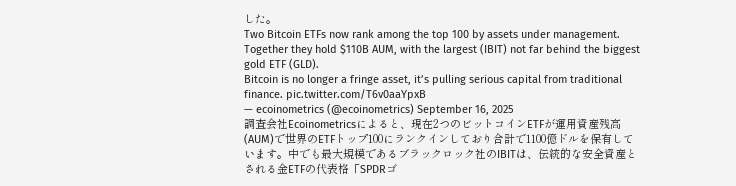した。
Two Bitcoin ETFs now rank among the top 100 by assets under management.
Together they hold $110B AUM, with the largest (IBIT) not far behind the biggest gold ETF (GLD).
Bitcoin is no longer a fringe asset, it’s pulling serious capital from traditional finance. pic.twitter.com/T6v0aaYpxB
— ecoinometrics (@ecoinometrics) September 16, 2025
調査会社Ecoinometricsによると、現在2つのビットコインETFが運用資産残高(AUM)で世界のETFトップ100にランクインしており合計で1100億ドルを保有しています。中でも最大規模であるブラックロック社のIBITは、伝統的な安全資産とされる金ETFの代表格「SPDRゴ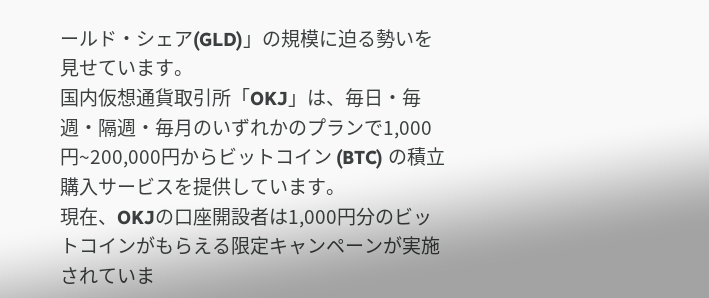ールド・シェア(GLD)」の規模に迫る勢いを見せています。
国内仮想通貨取引所「OKJ」は、毎日・毎週・隔週・毎月のいずれかのプランで1,000円~200,000円からビットコイン (BTC) の積立購入サービスを提供しています。
現在、OKJの口座開設者は1,000円分のビットコインがもらえる限定キャンペーンが実施されていま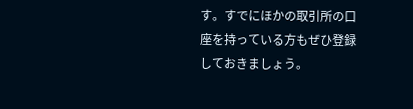す。すでにほかの取引所の口座を持っている方もぜひ登録しておきましょう。